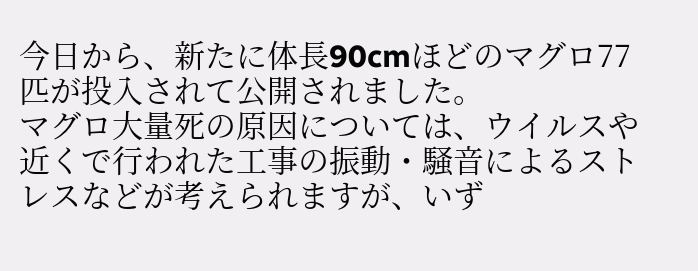今日から、新たに体長90cmほどのマグロ77匹が投入されて公開されました。
マグロ大量死の原因については、ウイルスや近くで行われた工事の振動・騒音によるストレスなどが考えられますが、いず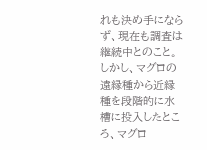れも決め手にならず、現在も調査は継続中とのこと。
しかし、マグロの遠縁種から近縁種を段階的に水槽に投入したところ、マグロ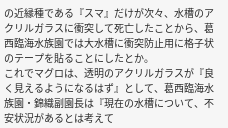の近縁種である『スマ』だけが次々、水槽のアクリルガラスに衝突して死亡したことから、葛西臨海水族園では大水槽に衝突防止用に格子状のテープを貼ることにしたとか。
これでマグロは、透明のアクリルガラスが『良く見えるようになるはず』として、葛西臨海水族園・錦織副園長は『現在の水槽について、不安状況があるとは考えて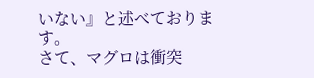いない』と述べております。
さて、マグロは衝突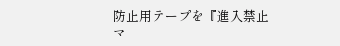防止用テープを『進入禁止マ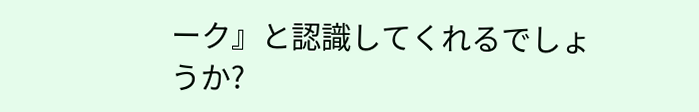ーク』と認識してくれるでしょうか?